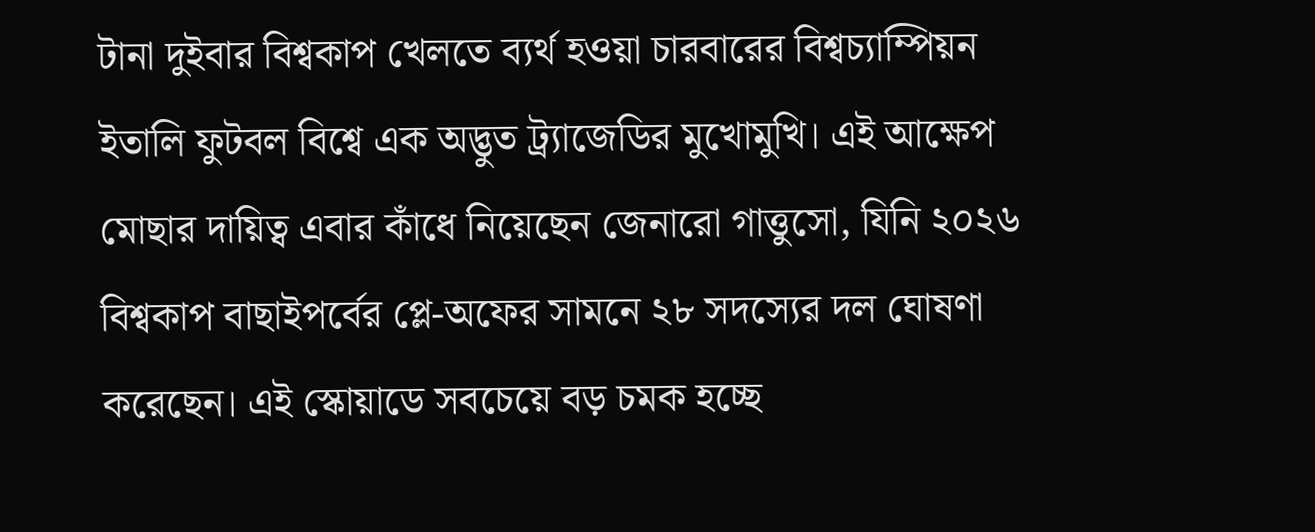টানা দুইবার বিশ্বকাপ খেলতে ব্যর্থ হওয়া চারবারের বিশ্বচ্যাম্পিয়ন ইতালি ফুটবল বিশ্বে এক অদ্ভুত ট্র্যাজেডির মুখোমুখি। এই আক্ষেপ মোছার দায়িত্ব এবার কাঁধে নিয়েছেন জেনারো গাত্তুসো, যিনি ২০২৬ বিশ্বকাপ বাছাইপর্বের প্লে-অফের সামনে ২৮ সদস্যের দল ঘোষণা করেছেন। এই স্কোয়াডে সবচেয়ে বড় চমক হচ্ছে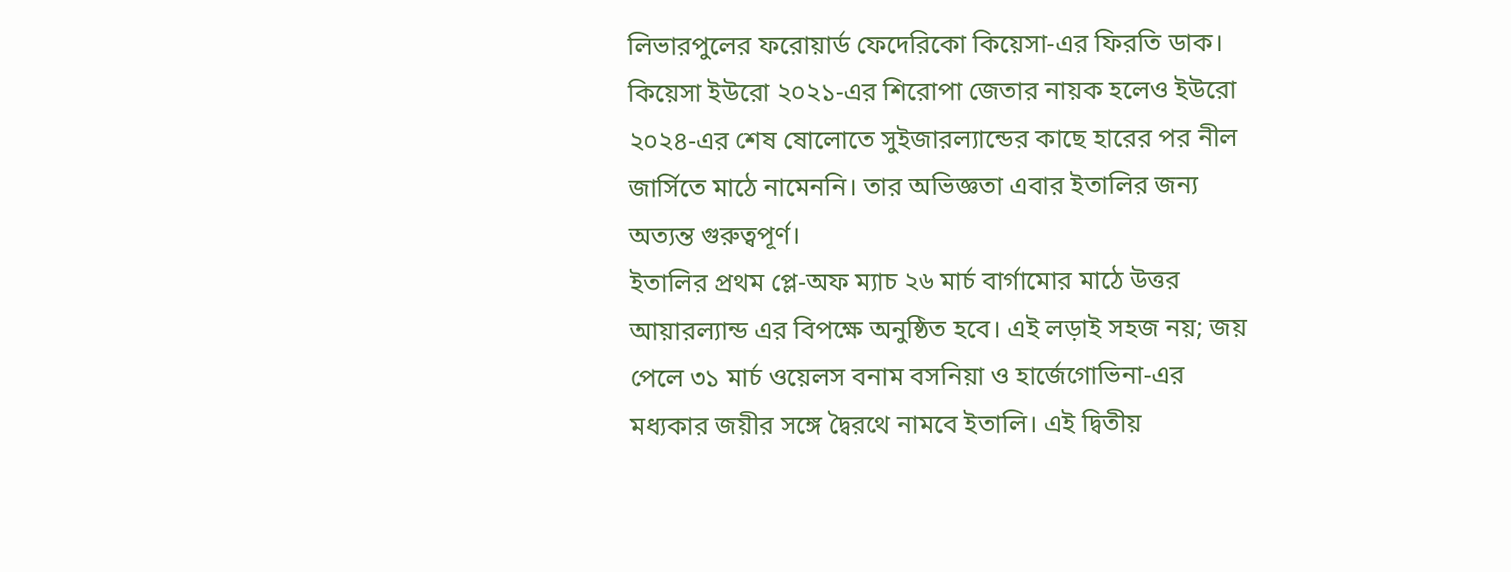লিভারপুলের ফরোয়ার্ড ফেদেরিকো কিয়েসা-এর ফিরতি ডাক।
কিয়েসা ইউরো ২০২১-এর শিরোপা জেতার নায়ক হলেও ইউরো ২০২৪-এর শেষ ষোলোতে সুইজারল্যান্ডের কাছে হারের পর নীল জার্সিতে মাঠে নামেননি। তার অভিজ্ঞতা এবার ইতালির জন্য অত্যন্ত গুরুত্বপূর্ণ।
ইতালির প্রথম প্লে-অফ ম্যাচ ২৬ মার্চ বার্গামোর মাঠে উত্তর আয়ারল্যান্ড এর বিপক্ষে অনুষ্ঠিত হবে। এই লড়াই সহজ নয়; জয় পেলে ৩১ মার্চ ওয়েলস বনাম বসনিয়া ও হার্জেগোভিনা-এর মধ্যকার জয়ীর সঙ্গে দ্বৈরথে নামবে ইতালি। এই দ্বিতীয়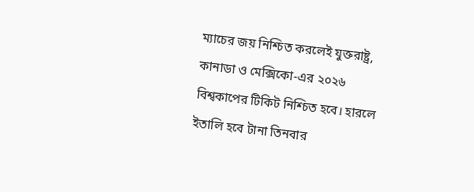ম্যাচের জয় নিশ্চিত করলেই যুক্তরাষ্ট্র, কানাডা ও মেক্সিকো-এর ২০২৬ বিশ্বকাপের টিকিট নিশ্চিত হবে। হারলে ইতালি হবে টানা তিনবার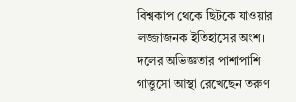বিশ্বকাপ থেকে ছিটকে যাওয়ার লজ্জাজনক ইতিহাসের অংশ।
দলের অভিজ্ঞতার পাশাপাশি গাত্তুসো আস্থা রেখেছেন তরুণ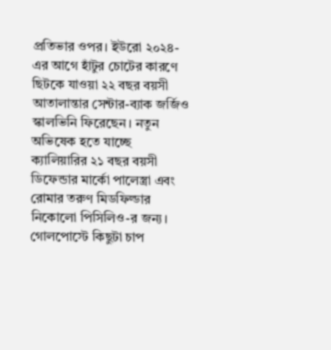প্রতিভার ওপর। ইউরো ২০২৪-এর আগে হাঁটুর চোটের কারণে ছিটকে যাওয়া ২২ বছর বয়সী আতালান্তার সেন্টার-ব্যাক জর্জিও স্কালভিনি ফিরেছেন। নতুন অভিষেক হতে যাচ্ছে ক্যালিয়ারির ২১ বছর বয়সী ডিফেন্ডার মার্কো পালেস্ত্রা এবং রোমার তরুণ মিডফিল্ডার নিকোলো পিসিলিও-র জন্য।
গোলপোস্টে কিছুটা চাপ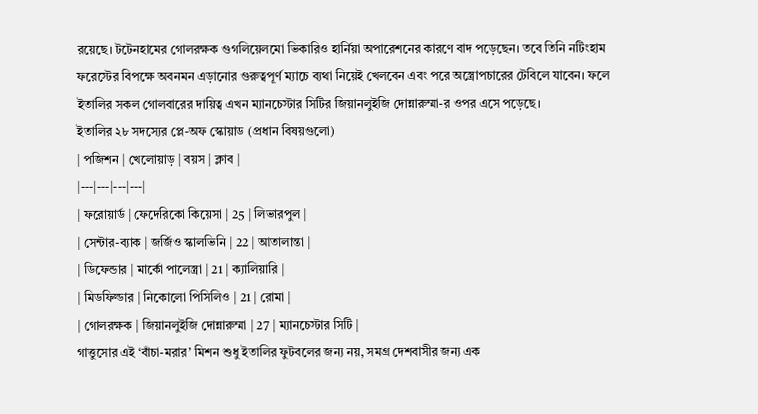রয়েছে। টটেনহামের গোলরক্ষক গুগলিয়েলমো ভিকারিও হার্নিয়া অপারেশনের কারণে বাদ পড়েছেন। তবে তিনি নটিংহাম ফরেস্টের বিপক্ষে অবনমন এড়ানোর গুরুত্বপূর্ণ ম্যাচে ব্যথা নিয়েই খেলবেন এবং পরে অস্ত্রোপচারের টেবিলে যাবেন। ফলে ইতালির সকল গোলবারের দায়িত্ব এখন ম্যানচেস্টার সিটির জিয়ানলুইজি দোন্নারুম্মা-র ওপর এসে পড়েছে।
ইতালির ২৮ সদস্যের প্লে-অফ স্কোয়াড (প্রধান বিষয়গুলো)
| পজিশন | খেলোয়াড় | বয়স | ক্লাব |
|---|---|---|---|
| ফরোয়ার্ড | ফেদেরিকো কিয়েসা | 25 | লিভারপুল |
| সেন্টার-ব্যাক | জর্জিও স্কালভিনি | 22 | আতালান্তা |
| ডিফেন্ডার | মার্কো পালেস্ত্রা | 21 | ক্যালিয়ারি |
| মিডফিল্ডার | নিকোলো পিসিলিও | 21 | রোমা |
| গোলরক্ষক | জিয়ানলুইজি দোন্নারুম্মা | 27 | ম্যানচেস্টার সিটি |
গাত্তুসোর এই ‘বাঁচা-মরার’ মিশন শুধু ইতালির ফুটবলের জন্য নয়, সমগ্র দেশবাসীর জন্য এক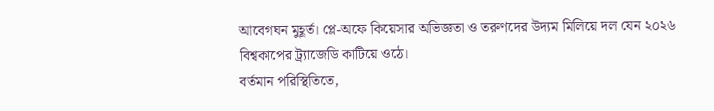আবেগঘন মুহূর্ত। প্লে-অফে কিয়েসার অভিজ্ঞতা ও তরুণদের উদ্যম মিলিয়ে দল যেন ২০২৬ বিশ্বকাপের ট্র্যাজেডি কাটিয়ে ওঠে।
বর্তমান পরিস্থিতিতে,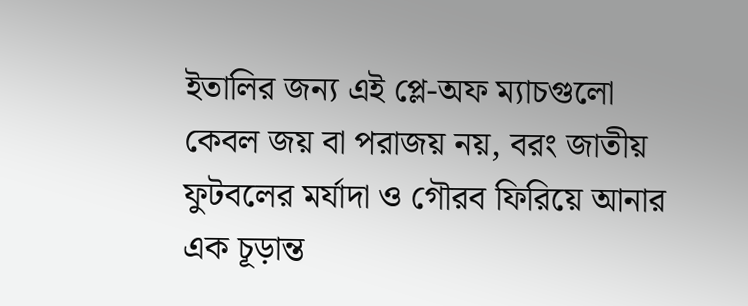ইতালির জন্য এই প্লে-অফ ম্যাচগুলো কেবল জয় বা পরাজয় নয়, বরং জাতীয় ফুটবলের মর্যাদা ও গৌরব ফিরিয়ে আনার এক চূড়ান্ত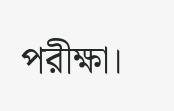পরীক্ষা।